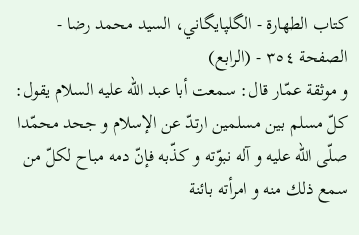كتاب الطهارة - الگلپايگاني، السيد محمد رضا - الصفحة ٣٥٤ - (الرابع)
و موثقة عمّار قال: سمعت أبا عبد اللّه عليه السلام يقول: كلّ مسلم بين مسلمين ارتدّ عن الإسلام و جحد محمّدا صلّى اللّه عليه و آله نبوّته و كذّبه فإنّ دمه مباح لكلّ من سمع ذلك منه و امرأته بائنة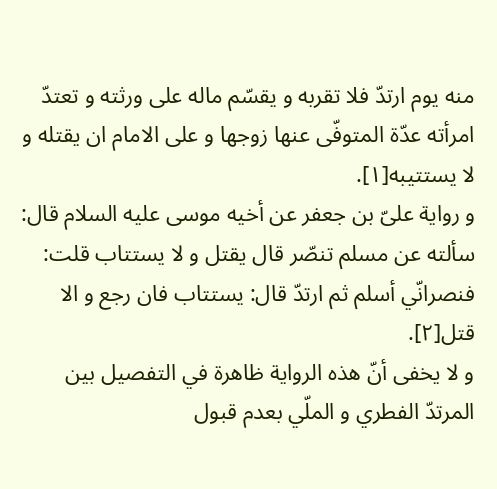منه يوم ارتدّ فلا تقربه و يقسّم ماله على ورثته و تعتدّ امرأته عدّة المتوفّى عنها زوجها و على الامام ان يقتله و لا يستتيبه[١].
و رواية علىّ بن جعفر عن أخيه موسى عليه السلام قال: سألته عن مسلم تنصّر قال يقتل و لا يستتاب قلت: فنصرانّي أسلم ثم ارتدّ قال: يستتاب فان رجع و الا قتل[٢].
و لا يخفى أنّ هذه الرواية ظاهرة في التفصيل بين المرتدّ الفطري و الملّي بعدم قبول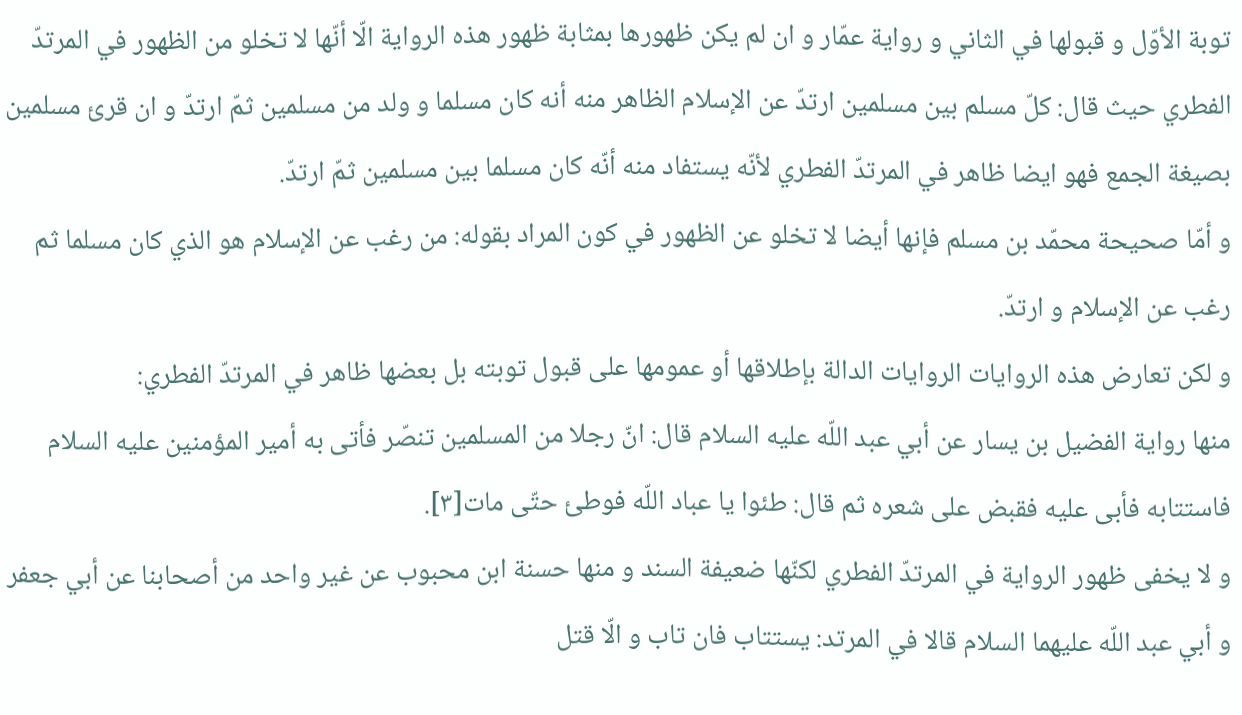توبة الأوّل و قبولها في الثاني و رواية عمّار و ان لم يكن ظهورها بمثابة ظهور هذه الرواية الّا أنّها لا تخلو من الظهور في المرتدّ الفطري حيث قال: كلّ مسلم بين مسلمين ارتدّ عن الإسلام الظاهر منه أنه كان مسلما و ولد من مسلمين ثمّ ارتدّ و ان قرئ مسلمين بصيغة الجمع فهو ايضا ظاهر في المرتدّ الفطري لأنّه يستفاد منه أنّه كان مسلما بين مسلمين ثمّ ارتدّ.
و أمّا صحيحة محمّد بن مسلم فإنها أيضا لا تخلو عن الظهور في كون المراد بقوله: من رغب عن الإسلام هو الذي كان مسلما ثم رغب عن الإسلام و ارتدّ.
و لكن تعارض هذه الروايات الروايات الدالة بإطلاقها أو عمومها على قبول توبته بل بعضها ظاهر في المرتدّ الفطري:
منها رواية الفضيل بن يسار عن أبي عبد اللّه عليه السلام قال: انّ رجلا من المسلمين تنصّر فأتى به أمير المؤمنين عليه السلام فاستتابه فأبى عليه فقبض على شعره ثم قال: طئوا يا عباد اللّه فوطئ حتّى مات[٣].
و لا يخفى ظهور الرواية في المرتدّ الفطري لكنّها ضعيفة السند و منها حسنة ابن محبوب عن غير واحد من أصحابنا عن أبي جعفر و أبي عبد اللّه عليهما السلام قالا في المرتد: يستتاب فان تاب و الّا قتل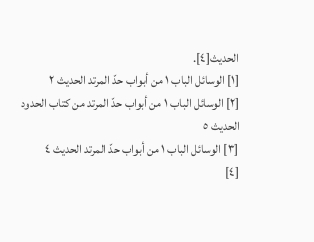الحديث[٤].
[١] الوسائل الباب ١ من أبواب حدّ المرتد الحديث ٢
[٢] الوسائل الباب ١ من أبواب حدّ المرتد من كتاب الحدود الحديث ٥
[٣] الوسائل الباب ١ من أبواب حدّ المرتد الحديث ٤
[٤]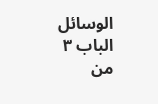الوسائل الباب ٣ من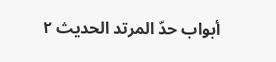أبواب حدّ المرتد الحديث ٢